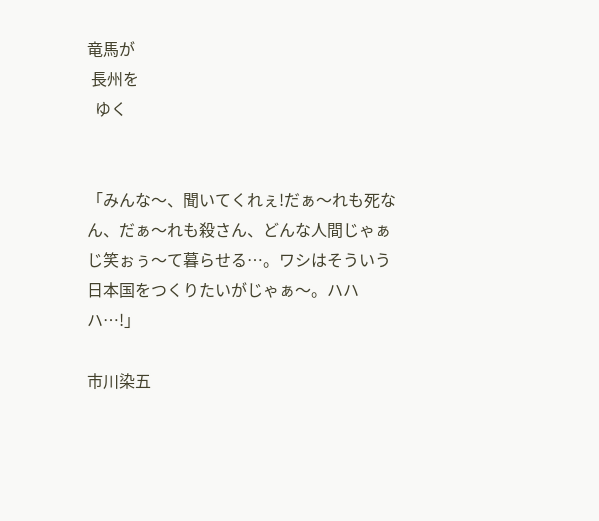竜馬が
 長州を
  ゆく


「みんな〜、聞いてくれぇ!だぁ〜れも死なん、だぁ〜れも殺さん、どんな人間じゃぁじ笑ぉぅ〜て暮らせる…。ワシはそういう日本国をつくりたいがじゃぁ〜。ハハハ…!」

市川染五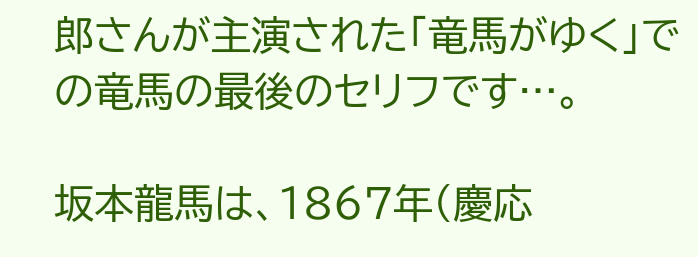郎さんが主演された「竜馬がゆく」での竜馬の最後のセリフです…。

坂本龍馬は、1867年(慶応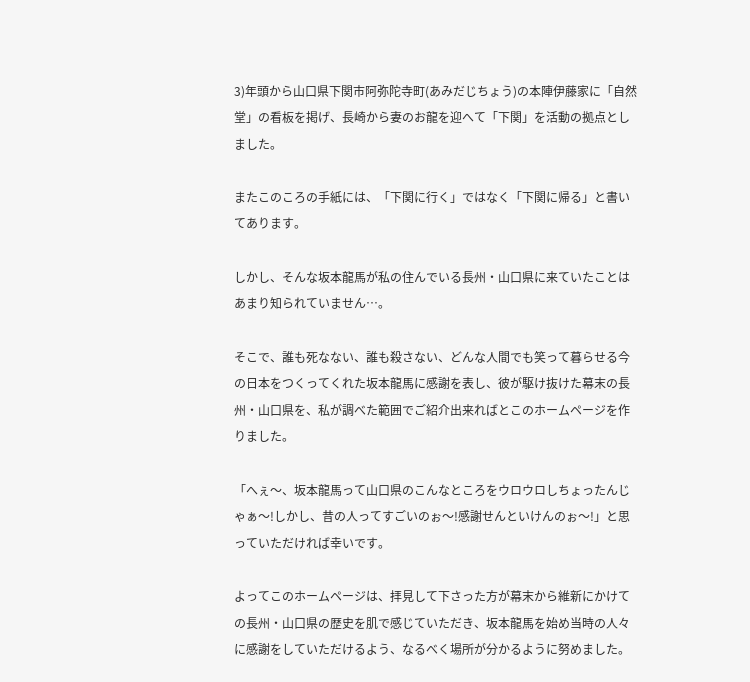3)年頭から山口県下関市阿弥陀寺町(あみだじちょう)の本陣伊藤家に「自然堂」の看板を掲げ、長崎から妻のお龍を迎へて「下関」を活動の拠点としました。

またこのころの手紙には、「下関に行く」ではなく「下関に帰る」と書いてあります。

しかし、そんな坂本龍馬が私の住んでいる長州・山口県に来ていたことはあまり知られていません…。

そこで、誰も死なない、誰も殺さない、どんな人間でも笑って暮らせる今の日本をつくってくれた坂本龍馬に感謝を表し、彼が駆け抜けた幕末の長州・山口県を、私が調べた範囲でご紹介出来ればとこのホームページを作りました。

「へぇ〜、坂本龍馬って山口県のこんなところをウロウロしちょったんじゃぁ〜!しかし、昔の人ってすごいのぉ〜!感謝せんといけんのぉ〜!」と思っていただければ幸いです。

よってこのホームページは、拝見して下さった方が幕末から維新にかけての長州・山口県の歴史を肌で感じていただき、坂本龍馬を始め当時の人々に感謝をしていただけるよう、なるべく場所が分かるように努めました。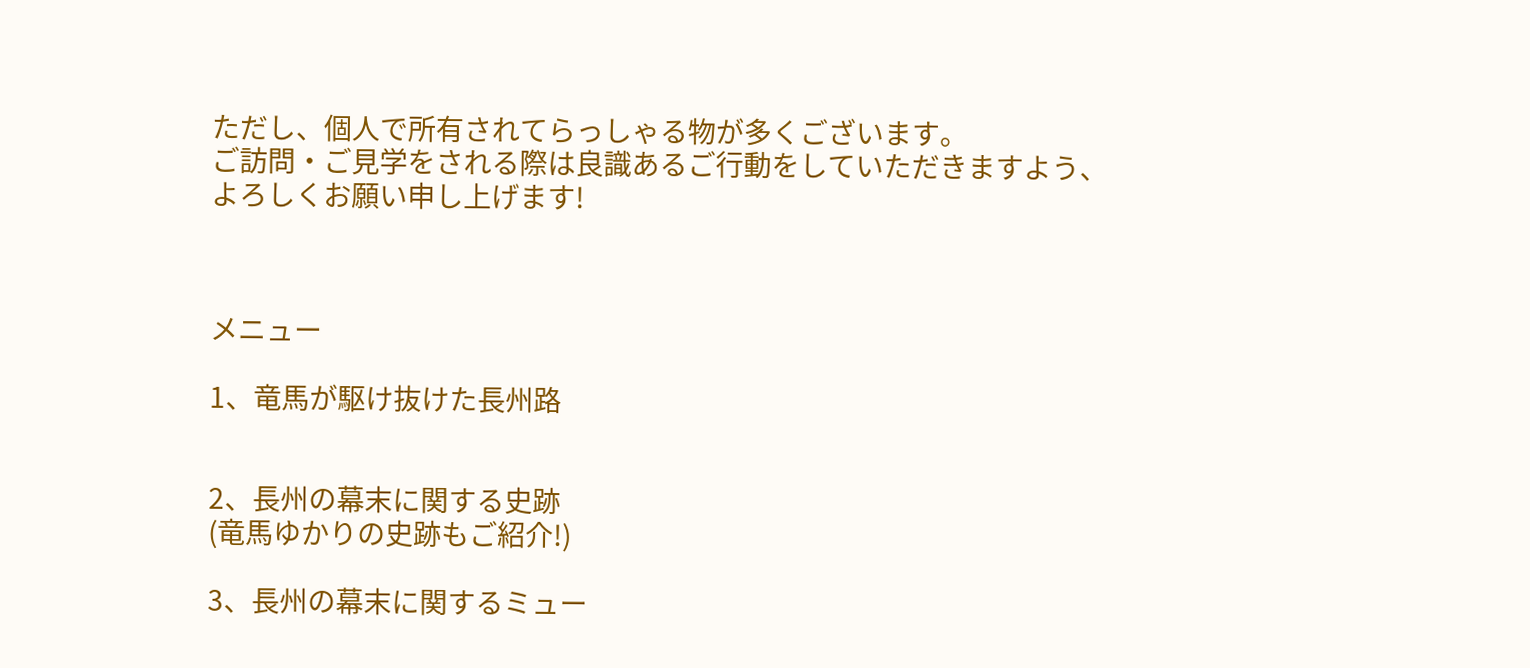ただし、個人で所有されてらっしゃる物が多くございます。
ご訪問・ご見学をされる際は良識あるご行動をしていただきますよう、よろしくお願い申し上げます!



メニュー

1、竜馬が駆け抜けた長州路


2、長州の幕末に関する史跡
(竜馬ゆかりの史跡もご紹介!)

3、長州の幕末に関するミュー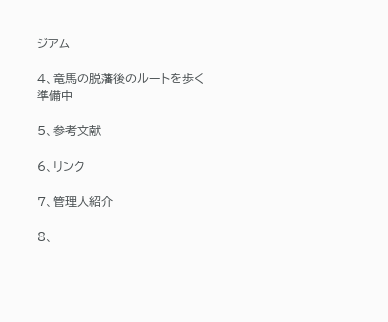ジアム

4、竜馬の脱藩後のルートを歩く
準備中

5、参考文献

6、リンク

7、管理人紹介

8、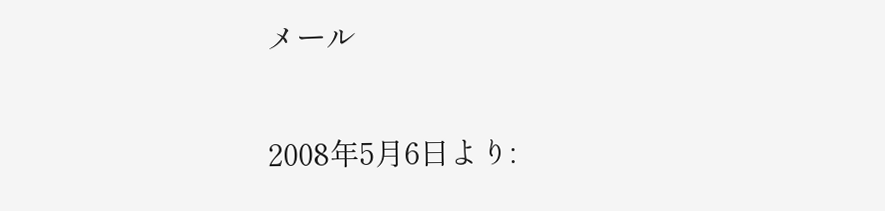メール


2008年5月6日より: